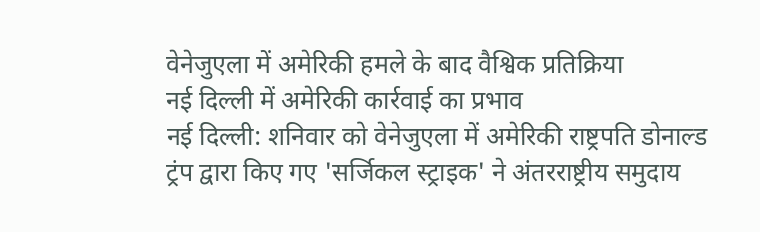वेनेजुएला में अमेरिकी हमले के बाद वैश्विक प्रतिक्रिया
नई दिल्ली में अमेरिकी कार्रवाई का प्रभाव
नई दिल्ली: शनिवार को वेनेजुएला में अमेरिकी राष्ट्रपति डोनाल्ड ट्रंप द्वारा किए गए 'सर्जिकल स्ट्राइक' ने अंतरराष्ट्रीय समुदाय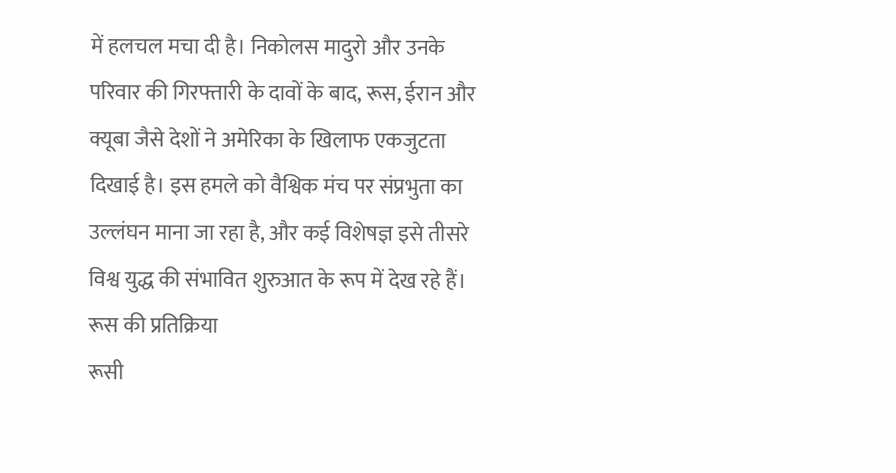में हलचल मचा दी है। निकोलस मादुरो और उनके परिवार की गिरफ्तारी के दावों के बाद, रूस, ईरान और क्यूबा जैसे देशों ने अमेरिका के खिलाफ एकजुटता दिखाई है। इस हमले को वैश्विक मंच पर संप्रभुता का उल्लंघन माना जा रहा है, और कई विशेषज्ञ इसे तीसरे विश्व युद्ध की संभावित शुरुआत के रूप में देख रहे हैं।
रूस की प्रतिक्रिया
रूसी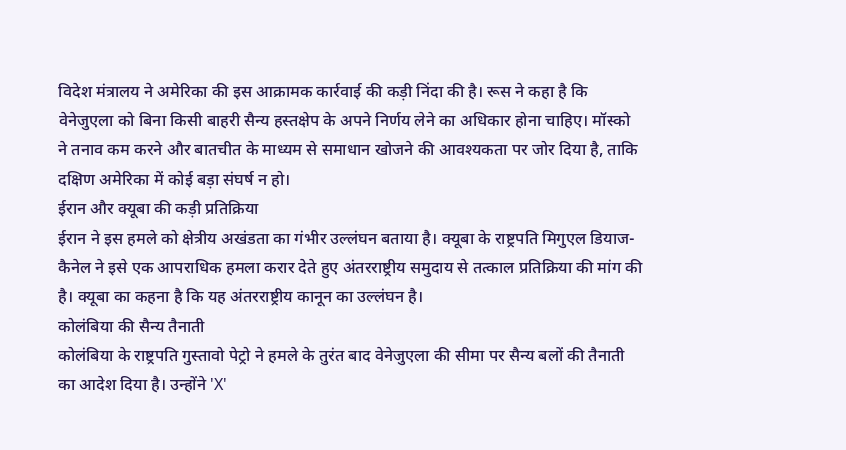विदेश मंत्रालय ने अमेरिका की इस आक्रामक कार्रवाई की कड़ी निंदा की है। रूस ने कहा है कि वेनेजुएला को बिना किसी बाहरी सैन्य हस्तक्षेप के अपने निर्णय लेने का अधिकार होना चाहिए। मॉस्को ने तनाव कम करने और बातचीत के माध्यम से समाधान खोजने की आवश्यकता पर जोर दिया है, ताकि दक्षिण अमेरिका में कोई बड़ा संघर्ष न हो।
ईरान और क्यूबा की कड़ी प्रतिक्रिया
ईरान ने इस हमले को क्षेत्रीय अखंडता का गंभीर उल्लंघन बताया है। क्यूबा के राष्ट्रपति मिगुएल डियाज-कैनेल ने इसे एक आपराधिक हमला करार देते हुए अंतरराष्ट्रीय समुदाय से तत्काल प्रतिक्रिया की मांग की है। क्यूबा का कहना है कि यह अंतरराष्ट्रीय कानून का उल्लंघन है।
कोलंबिया की सैन्य तैनाती
कोलंबिया के राष्ट्रपति गुस्तावो पेट्रो ने हमले के तुरंत बाद वेनेजुएला की सीमा पर सैन्य बलों की तैनाती का आदेश दिया है। उन्होंने 'X'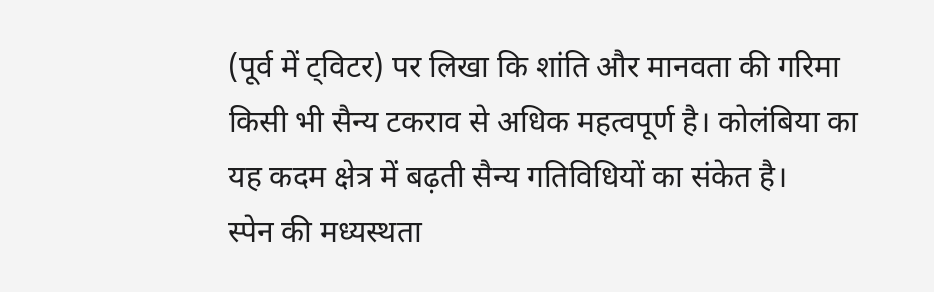(पूर्व में ट्विटर) पर लिखा कि शांति और मानवता की गरिमा किसी भी सैन्य टकराव से अधिक महत्वपूर्ण है। कोलंबिया का यह कदम क्षेत्र में बढ़ती सैन्य गतिविधियों का संकेत है।
स्पेन की मध्यस्थता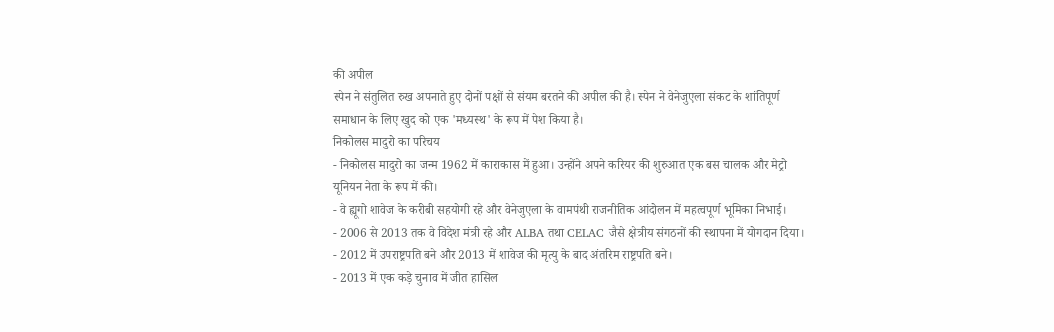की अपील
स्पेन ने संतुलित रुख अपनाते हुए दोनों पक्षों से संयम बरतने की अपील की है। स्पेन ने वेनेजुएला संकट के शांतिपूर्ण समाधान के लिए खुद को एक 'मध्यस्थ' के रूप में पेश किया है।
निकोलस मादुरो का परिचय
- निकोलस मादुरो का जन्म 1962 में काराकास में हुआ। उन्होंने अपने करियर की शुरुआत एक बस चालक और मेट्रो यूनियन नेता के रूप में की।
- वे ह्यूगो शावेज के करीबी सहयोगी रहे और वेनेजुएला के वामपंथी राजनीतिक आंदोलन में महत्वपूर्ण भूमिका निभाई।
- 2006 से 2013 तक वे विदेश मंत्री रहे और ALBA तथा CELAC जैसे क्षेत्रीय संगठनों की स्थापना में योगदान दिया।
- 2012 में उपराष्ट्रपति बने और 2013 में शावेज की मृत्यु के बाद अंतरिम राष्ट्रपति बने।
- 2013 में एक कड़े चुनाव में जीत हासिल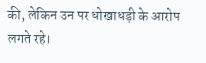की, लेकिन उन पर धोखाधड़ी के आरोप लगते रहे।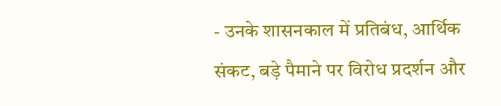- उनके शासनकाल में प्रतिबंध, आर्थिक संकट, बड़े पैमाने पर विरोध प्रदर्शन और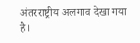अंतरराष्ट्रीय अलगाव देखा गया है।